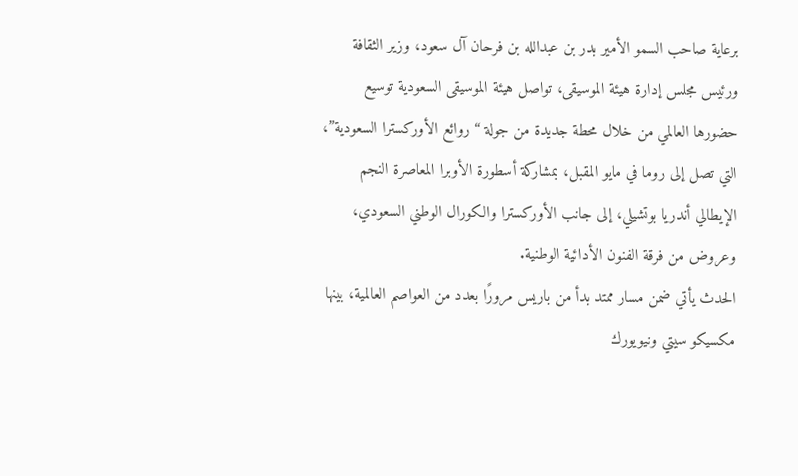برعاية صاحب السمو الأمير بدر بن عبدالله بن فرحان آل سعود، وزير الثقافة ورئيس مجلس إدارة هيئة الموسيقى، تواصل هيئة الموسيقى السعودية توسيع حضورها العالمي من خلال محطة جديدة من جولة “روائع الأوركسترا السعودية”، التي تصل إلى روما في مايو المقبل، بمشاركة أسطورة الأوبرا المعاصرة النجم الإيطالي أندريا بوتشيلي، إلى جانب الأوركسترا والكورال الوطني السعودي، وعروض من فرقة الفنون الأدائية الوطنية.
الحدث يأتي ضمن مسار ممتد بدأ من باريس مرورًا بعدد من العواصم العالمية، بينها مكسيكو سيتي ونيويورك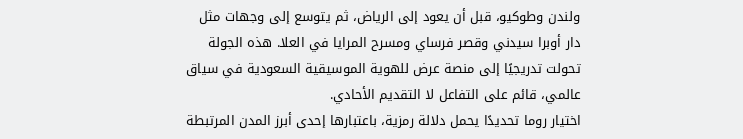ولندن وطوكيو، قبل أن يعود إلى الرياض، ثم يتوسع إلى وجهات مثل دار أوبرا سيدني وقصر فرساي ومسرح المرايا في العلا. هذه الجولة تحولت تدريجيًا إلى منصة عرض للهوية الموسيقية السعودية في سياق عالمي، قائم على التفاعل لا التقديم الأحادي.
اختيار روما تحديدًا يحمل دلالة رمزية، باعتبارها إحدى أبرز المدن المرتبطة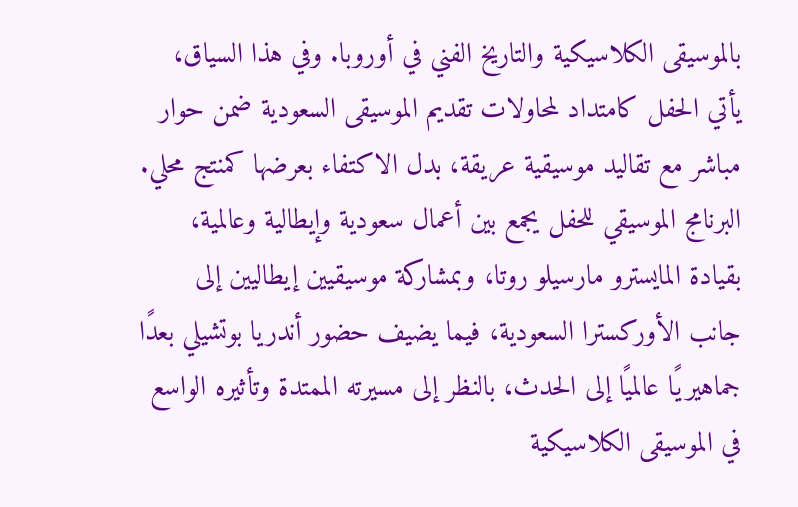بالموسيقى الكلاسيكية والتاريخ الفني في أوروبا. وفي هذا السياق، يأتي الحفل كامتداد لمحاولات تقديم الموسيقى السعودية ضمن حوار مباشر مع تقاليد موسيقية عريقة، بدل الاكتفاء بعرضها كمنتج محلي.
البرنامج الموسيقي للحفل يجمع بين أعمال سعودية وإيطالية وعالمية، بقيادة المايسترو مارسيلو روتا، وبمشاركة موسيقيين إيطاليين إلى جانب الأوركسترا السعودية، فيما يضيف حضور أندريا بوتشيلي بعدًا جماهيريًا عالميًا إلى الحدث، بالنظر إلى مسيرته الممتدة وتأثيره الواسع في الموسيقى الكلاسيكية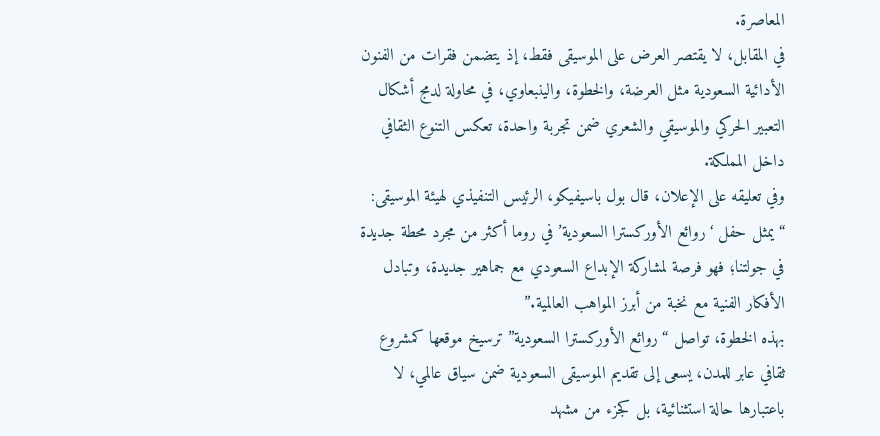المعاصرة.
في المقابل، لا يقتصر العرض على الموسيقى فقط، إذ يتضمن فقرات من الفنون الأدائية السعودية مثل العرضة، والخطوة، والينبعاوي، في محاولة لدمج أشكال التعبير الحركي والموسيقي والشعري ضمن تجربة واحدة، تعكس التنوع الثقافي داخل المملكة.
وفي تعليقه على الإعلان، قال بول باسيفيكو، الرئيس التنفيذي لهيئة الموسيقى: “يمثل حفل ‘روائع الأوركسترا السعودية’ في روما أكثر من مجرد محطة جديدة في جولتنا؛ فهو فرصة لمشاركة الإبداع السعودي مع جماهير جديدة، وتبادل الأفكار الفنية مع نخبة من أبرز المواهب العالمية.”
بهذه الخطوة، تواصل “روائع الأوركسترا السعودية” ترسيخ موقعها كمشروع ثقافي عابر للمدن، يسعى إلى تقديم الموسيقى السعودية ضمن سياق عالمي، لا باعتبارها حالة استثنائية، بل كجزء من مشهد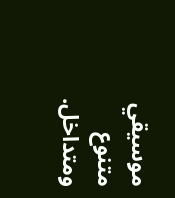موسيقي متنوع ومتداخل.